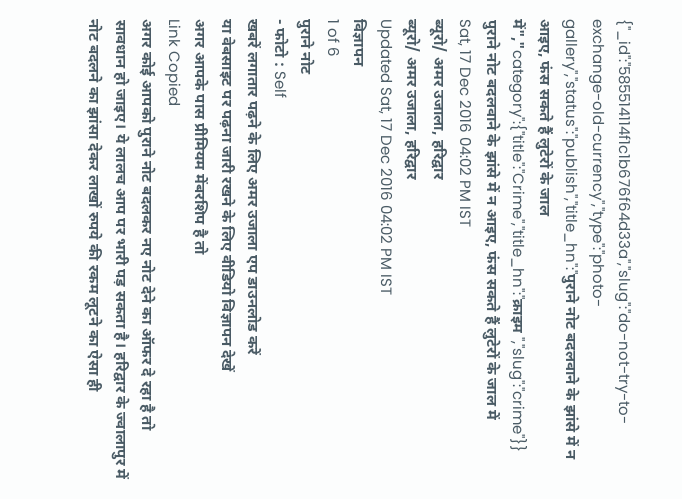{"_id":"585514114f1c1b676f64d33a","slug":"do-not-try-to-exchange-old-currency","type":"photo-gallery","status":"publish","title_hn":"पुराने नोट बदलवाने के झांसे में न आइए, फंस सकते हैं लुटेरों के जाल में","category":{"title":"Crime","title_hn":"क्राइम ","slug":"crime"}}
पुराने नोट बदलवाने के झांसे में न आइए, फंस सकते हैं लुटेरों के जाल में
Sat, 17 Dec 2016 04:02 PM IST
ब्यूरो/ अमर उजाला, हरिद्वार
ब्यूरो/ अमर उजाला, हरिद्वार
Updated Sat, 17 Dec 2016 04:02 PM IST
विज्ञापन
1 of 6
पुराने नोट
- फोटो : Self
खबरें लगातार पढ़ने के लिए अमर उजाला एप डाउनलोड करें
या वेबसाइट पर पढ़ना जारी रखने के लिए वीडियो विज्ञापन देखें
अगर आपके पास प्रीमियम मेंबरशिप है तो
Link Copied
अगर कोई आपको पुराने नोट बदलकर नए नोट देने का ऑफर दे रहा है तो सावधान हो जाइए। ये लालच आप पर भारी पड़ सकता है। हरिद्वार के ज्वालापुर में नोट बदलने का झांसा देकर लाखों रुपये की रकम लूटने का ऐसा ही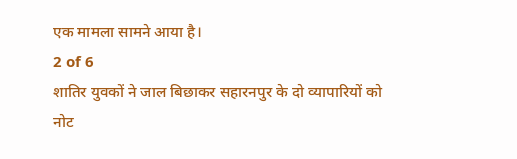एक मामला सामने आया है।
2 of 6
शातिर युवकों ने जाल बिछाकर सहारनपुर के दो व्यापारियों को नोट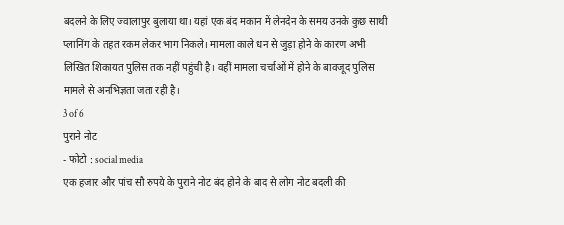बदलने के लिए ज्वालापुर बुलाया था। यहां एक बंद मकान में लेनदेन के समय उनके कुछ साथी प्लानिंग के तहत रकम लेकर भाग निकले। मामला काले धन से जुड़ा होने के कारण अभी लिखित शिकायत पुलिस तक नहीं पहुंची है। वहीं मामला चर्चाओं में होने के बावजूद पुलिस मामले से अनभिज्ञता जता रही है।
3 of 6
पुराने नोट
- फोटो : social media
एक हजार और पांच सौ रुपये के पुराने नोट बंद होने के बाद से लोग नोट बदली की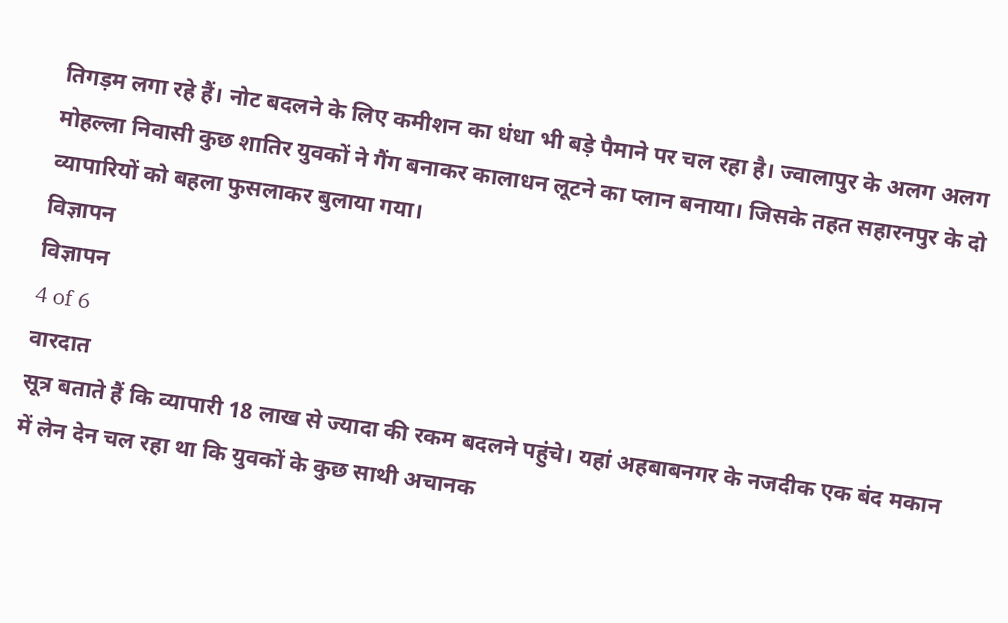तिगड़म लगा रहे हैं। नोट बदलने के लिए कमीशन का धंधा भी बड़े पैमाने पर चल रहा है। ज्वालापुर के अलग अलग मोहल्ला निवासी कुछ शातिर युवकों ने गैंग बनाकर कालाधन लूटने का प्लान बनाया। जिसके तहत सहारनपुर के दो व्यापारियों को बहला फुसलाकर बुलाया गया।
विज्ञापन
विज्ञापन
4 of 6
वारदात
सूत्र बताते हैं कि व्यापारी 18 लाख से ज्यादा की रकम बदलने पहुंचे। यहां अहबाबनगर के नजदीक एक बंद मकान में लेन देन चल रहा था कि युवकों के कुछ साथी अचानक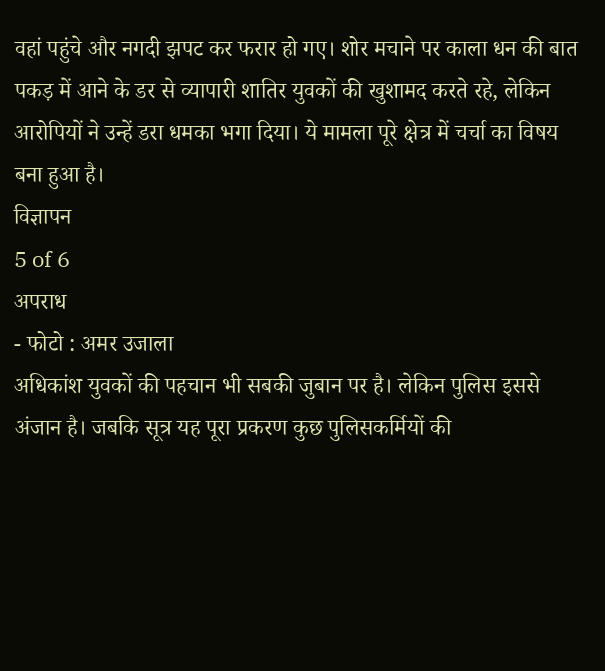वहां पहुंचे और नगदी झपट कर फरार हो गए। शोर मचाने पर काला धन की बात पकड़ में आने के डर से व्यापारी शातिर युवकों की खुशामद करते रहे, लेकिन आरोपियों ने उन्हें डरा धमका भगा दिया। ये मामला पूरे क्षेत्र में चर्चा का विषय बना हुआ है।
विज्ञापन
5 of 6
अपराध
- फोटो : अमर उजाला
अधिकांश युवकों की पहचान भी सबकी जुबान पर है। लेकिन पुलिस इससे अंजान है। जबकि सूत्र यह पूरा प्रकरण कुछ पुलिसकर्मियों की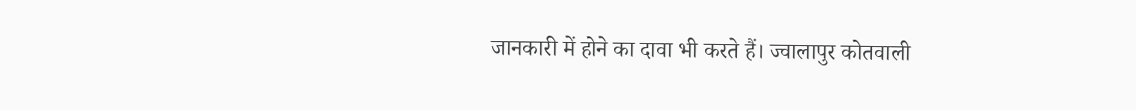जानकारी में होने का दावा भी करते हैं। ज्वालापुर कोतवाली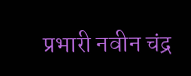प्रभारी नवीन चंद्र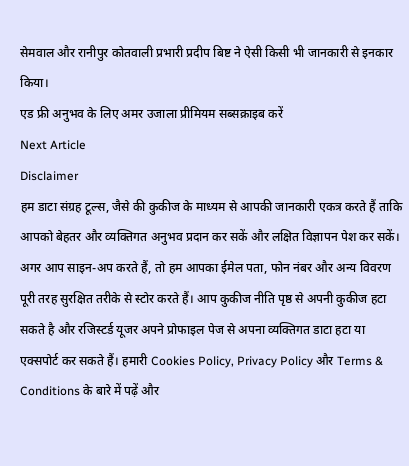सेमवाल और रानीपुर कोतवाली प्रभारी प्रदीप बिष्ट ने ऐसी किसी भी जानकारी से इनकार किया।
एड फ्री अनुभव के लिए अमर उजाला प्रीमियम सब्सक्राइब करें
Next Article
Disclaimer
हम डाटा संग्रह टूल्स, जैसे की कुकीज के माध्यम से आपकी जानकारी एकत्र करते हैं ताकि आपको बेहतर और व्यक्तिगत अनुभव प्रदान कर सकें और लक्षित विज्ञापन पेश कर सकें। अगर आप साइन-अप करते हैं, तो हम आपका ईमेल पता, फोन नंबर और अन्य विवरण पूरी तरह सुरक्षित तरीके से स्टोर करते हैं। आप कुकीज नीति पृष्ठ से अपनी कुकीज हटा सकते है और रजिस्टर्ड यूजर अपने प्रोफाइल पेज से अपना व्यक्तिगत डाटा हटा या एक्सपोर्ट कर सकते हैं। हमारी Cookies Policy, Privacy Policy और Terms & Conditions के बारे में पढ़ें और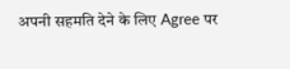अपनी सहमति देने के लिए Agree पर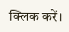क्लिक करें।